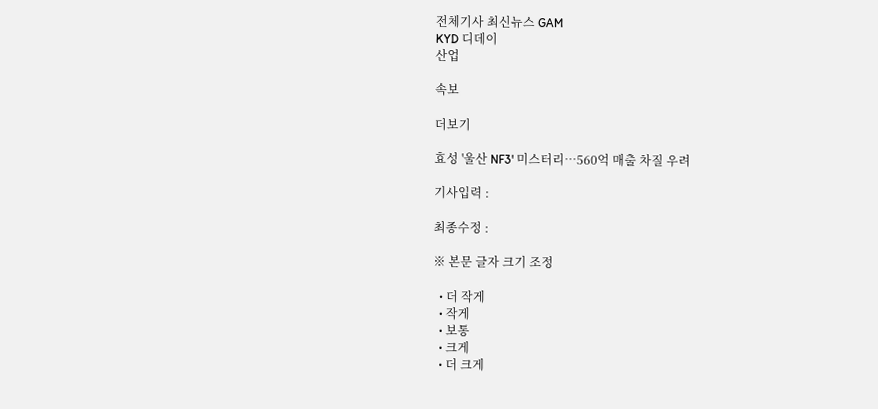전체기사 최신뉴스 GAM
KYD 디데이
산업

속보

더보기

효성 '울산 NF3' 미스터리…560억 매출 차질 우려

기사입력 :

최종수정 :

※ 본문 글자 크기 조정

  • 더 작게
  • 작게
  • 보통
  • 크게
  • 더 크게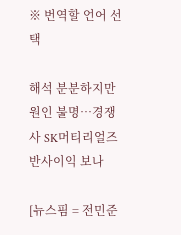※ 번역할 언어 선택

해석 분분하지만 원인 불명…경쟁사 SK머티리얼즈 반사이익 보나

[뉴스핌 = 전민준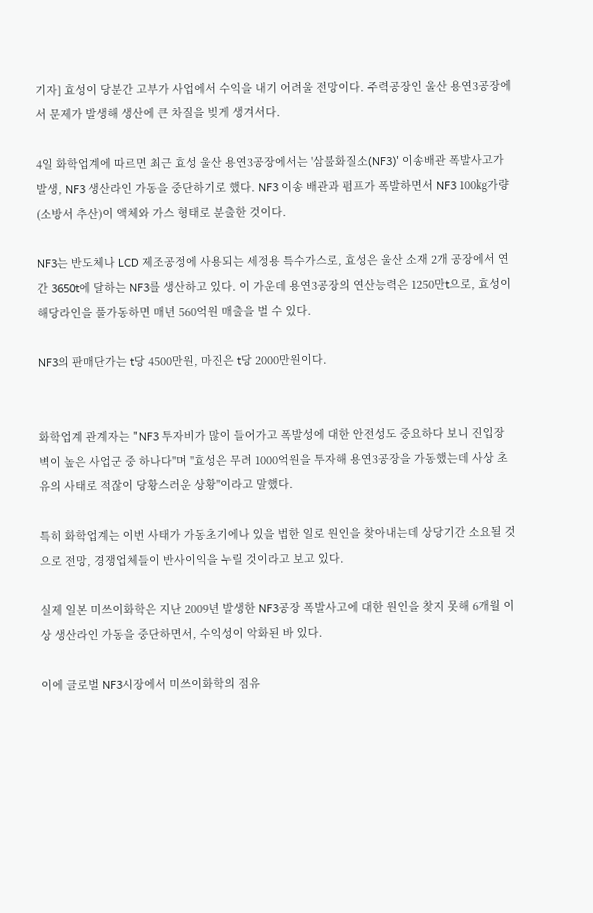기자] 효성이 당분간 고부가 사업에서 수익을 내기 어려울 전망이다. 주력공장인 울산 용연3공장에서 문제가 발생해 생산에 큰 차질을 빚게 생겨서다.

4일 화학업계에 따르면 최근 효성 울산 용연3공장에서는 '삼불화질소(NF3)' 이송배관 폭발사고가 발생, NF3 생산라인 가동을 중단하기로 했다. NF3 이송 배관과 펌프가 폭발하면서 NF3 100㎏가량(소방서 추산)이 액체와 가스 형태로 분출한 것이다.

NF3는 반도체나 LCD 제조공정에 사용되는 세정용 특수가스로, 효성은 울산 소재 2개 공장에서 연간 3650t에 달하는 NF3를 생산하고 있다. 이 가운데 용연3공장의 연산능력은 1250만t으로, 효성이 해당라인을 풀가동하면 매년 560억원 매출을 벌 수 있다.

NF3의 판매단가는 t당 4500만원, 마진은 t당 2000만원이다.


화학업계 관계자는 "NF3 투자비가 많이 들어가고 폭발성에 대한 안전성도 중요하다 보니 진입장벽이 높은 사업군 중 하나다"며 "효성은 무려 1000억원을 투자해 용연3공장을 가동했는데 사상 초유의 사태로 적잖이 당황스러운 상황"이라고 말했다.

특히 화학업계는 이번 사태가 가동초기에나 있을 법한 일로 원인을 찾아내는데 상당기간 소요될 것으로 전망, 경쟁업체들이 반사이익을 누릴 것이라고 보고 있다.

실제 일본 미쓰이화학은 지난 2009년 발생한 NF3공장 폭발사고에 대한 원인을 찾지 못해 6개월 이상 생산라인 가동을 중단하면서, 수익성이 악화된 바 있다.

이에 글로벌 NF3시장에서 미쓰이화학의 점유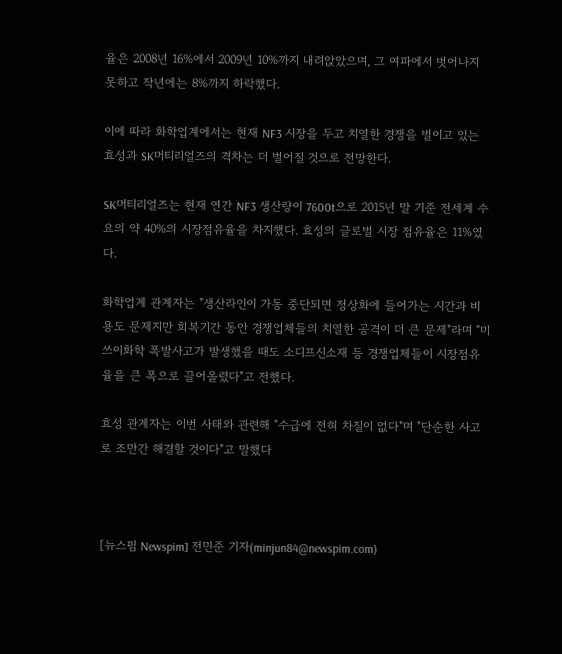율은 2008년 16%에서 2009년 10%까지 내려앉았으며, 그 여파에서 벗어나지 못하고 작년에는 8%까지 하락했다.

이에 따라 화학업계에서는 현재 NF3 시장을 두고 치열한 경쟁을 벌이고 있는 효성과 SK머티리얼즈의 격차는 더 벌어질 것으로 전망한다.

SK머티리얼즈는 현재 연간 NF3 생산량이 7600t으로 2015년 말 기준 전세계 수요의 약 40%의 시장점유율을 차지했다. 효성의 글로벌 시장 점유율은 11%였다.

화학업계 관계자는 "생산라인이 가동 중단되면 정상화에 들어가는 시간과 비용도 문제지만 회복기간 동안 경쟁업체들의 치열한 공격이 더 큰 문제"라며 "미쓰이화학 폭발사고가 발생했을 때도 소디프신소재 등 경쟁업체들이 시장점유율을 큰 폭으로 끌어올렸다"고 전했다.

효성 관계자는 이번 사태와 관련해 "수급에 전혀 차질이 없다"며 "단순한 사고로 조만간 해결할 것이다"고 말했다



[뉴스핌 Newspim] 전민준 기자(minjun84@newspim.com)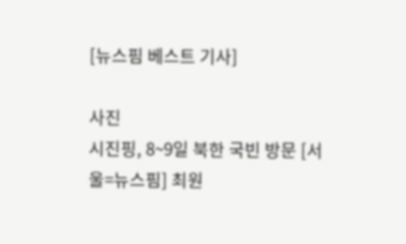[뉴스핌 베스트 기사]

사진
시진핑, 8~9일 북한 국빈 방문 [서울=뉴스핌] 최원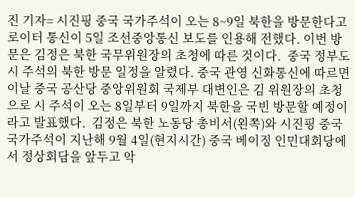진 기자= 시진핑 중국 국가주석이 오는 8~9일 북한을 방문한다고 로이터 통신이 5일 조선중앙통신 보도를 인용해 전했다. 이번 방문은 김정은 북한 국무위원장의 초청에 따른 것이다.  중국 정부도 시 주석의 북한 방문 일정을 알렸다. 중국 관영 신화통신에 따르면 이날 중국 공산당 중앙위원회 국제부 대변인은 김 위원장의 초청으로 시 주석이 오는 8일부터 9일까지 북한을 국빈 방문할 예정이라고 발표했다.  김정은 북한 노동당 총비서(왼쪽)와 시진핑 중국 국가주석이 지난해 9월 4일(현지시간) 중국 베이징 인민대회당에서 정상회담을 앞두고 악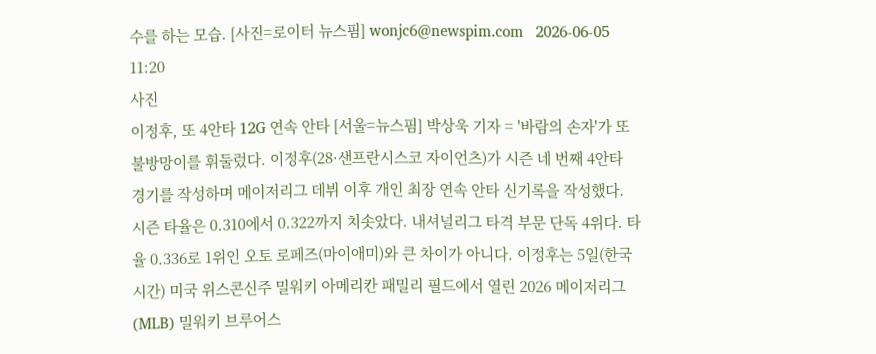수를 하는 모습. [사진=로이터 뉴스핌] wonjc6@newspim.com   2026-06-05 11:20
사진
이정후, 또 4안타 12G 연속 안타 [서울=뉴스핌] 박상욱 기자 = '바람의 손자'가 또 불방망이를 휘둘렀다. 이정후(28·샌프란시스코 자이언츠)가 시즌 네 번째 4안타 경기를 작성하며 메이저리그 데뷔 이후 개인 최장 연속 안타 신기록을 작성했다. 시즌 타율은 0.310에서 0.322까지 치솟았다. 내셔널리그 타격 부문 단독 4위다. 타율 0.336로 1위인 오토 로페즈(마이애미)와 큰 차이가 아니다. 이정후는 5일(한국시간) 미국 위스콘신주 밀워키 아메리칸 패밀리 필드에서 열린 2026 메이저리그(MLB) 밀워키 브루어스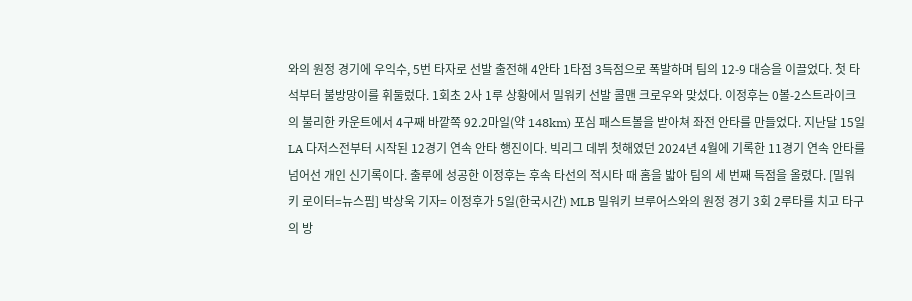와의 원정 경기에 우익수, 5번 타자로 선발 출전해 4안타 1타점 3득점으로 폭발하며 팀의 12-9 대승을 이끌었다. 첫 타석부터 불방망이를 휘둘렀다. 1회초 2사 1루 상황에서 밀워키 선발 콜맨 크로우와 맞섰다. 이정후는 0볼-2스트라이크의 불리한 카운트에서 4구째 바깥쪽 92.2마일(약 148km) 포심 패스트볼을 받아쳐 좌전 안타를 만들었다. 지난달 15일 LA 다저스전부터 시작된 12경기 연속 안타 행진이다. 빅리그 데뷔 첫해였던 2024년 4월에 기록한 11경기 연속 안타를 넘어선 개인 신기록이다. 출루에 성공한 이정후는 후속 타선의 적시타 때 홈을 밟아 팀의 세 번째 득점을 올렸다. [밀워키 로이터=뉴스핌] 박상욱 기자= 이정후가 5일(한국시간) MLB 밀워키 브루어스와의 원정 경기 3회 2루타를 치고 타구의 방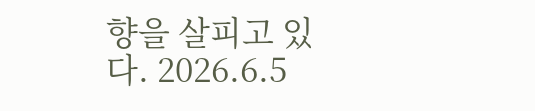향을 살피고 있다. 2026.6.5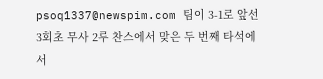psoq1337@newspim.com 팀이 3-1로 앞선 3회초 무사 2루 찬스에서 맞은 두 번째 타석에서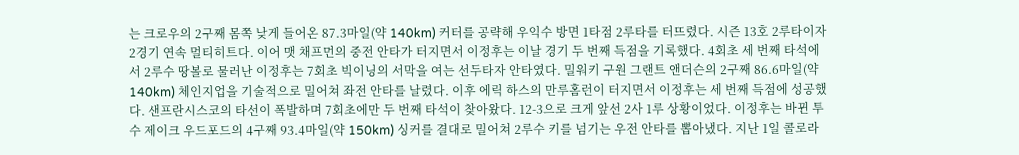는 크로우의 2구째 몸쪽 낮게 들어온 87.3마일(약 140km) 커터를 공략해 우익수 방면 1타점 2루타를 터뜨렸다. 시즌 13호 2루타이자 2경기 연속 멀티히트다. 이어 맷 채프먼의 중전 안타가 터지면서 이정후는 이날 경기 두 번째 득점을 기록했다. 4회초 세 번째 타석에서 2루수 땅볼로 물러난 이정후는 7회초 빅이닝의 서막을 여는 선두타자 안타였다. 밀워키 구원 그랜트 앤더슨의 2구째 86.6마일(약 140km) 체인지업을 기술적으로 밀어쳐 좌전 안타를 날렸다. 이후 에릭 하스의 만루홈런이 터지면서 이정후는 세 번째 득점에 성공했다. 샌프란시스코의 타선이 폭발하며 7회초에만 두 번째 타석이 찾아왔다. 12-3으로 크게 앞선 2사 1루 상황이었다. 이정후는 바뀐 투수 제이크 우드포드의 4구째 93.4마일(약 150km) 싱커를 결대로 밀어쳐 2루수 키를 넘기는 우전 안타를 뽑아냈다. 지난 1일 콜로라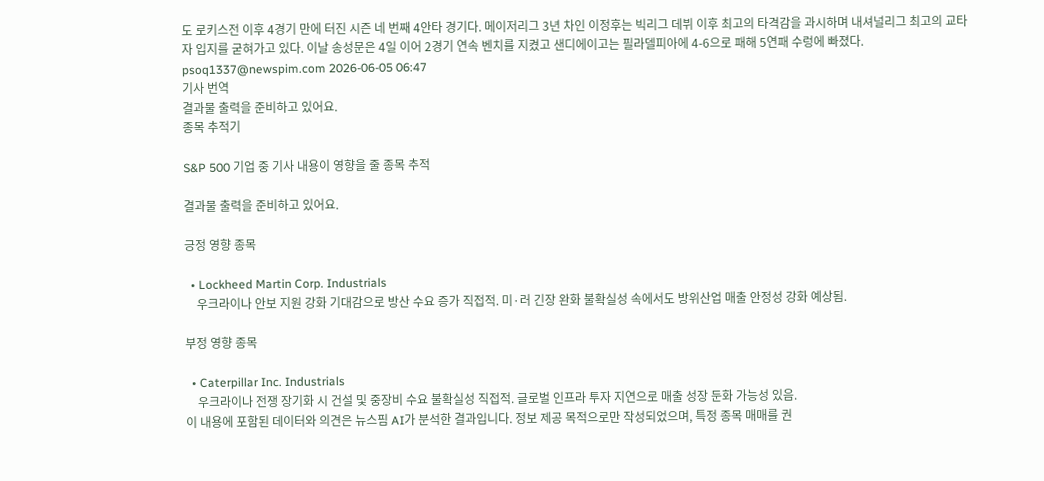도 로키스전 이후 4경기 만에 터진 시즌 네 번째 4안타 경기다. 메이저리그 3년 차인 이정후는 빅리그 데뷔 이후 최고의 타격감을 과시하며 내셔널리그 최고의 교타자 입지를 굳혀가고 있다. 이날 송성문은 4일 이어 2경기 연속 벤치를 지켰고 샌디에이고는 필라델피아에 4-6으로 패해 5연패 수렁에 빠졌다. psoq1337@newspim.com 2026-06-05 06:47
기사 번역
결과물 출력을 준비하고 있어요.
종목 추적기

S&P 500 기업 중 기사 내용이 영향을 줄 종목 추적

결과물 출력을 준비하고 있어요.

긍정 영향 종목

  • Lockheed Martin Corp. Industrials
    우크라이나 안보 지원 강화 기대감으로 방산 수요 증가 직접적. 미·러 긴장 완화 불확실성 속에서도 방위산업 매출 안정성 강화 예상됨.

부정 영향 종목

  • Caterpillar Inc. Industrials
    우크라이나 전쟁 장기화 시 건설 및 중장비 수요 불확실성 직접적. 글로벌 인프라 투자 지연으로 매출 성장 둔화 가능성 있음.
이 내용에 포함된 데이터와 의견은 뉴스핌 AI가 분석한 결과입니다. 정보 제공 목적으로만 작성되었으며, 특정 종목 매매를 권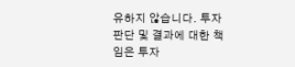유하지 않습니다. 투자 판단 및 결과에 대한 책임은 투자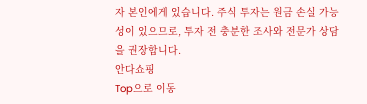자 본인에게 있습니다. 주식 투자는 원금 손실 가능성이 있으므로, 투자 전 충분한 조사와 전문가 상담을 권장합니다.
안다쇼핑
Top으로 이동